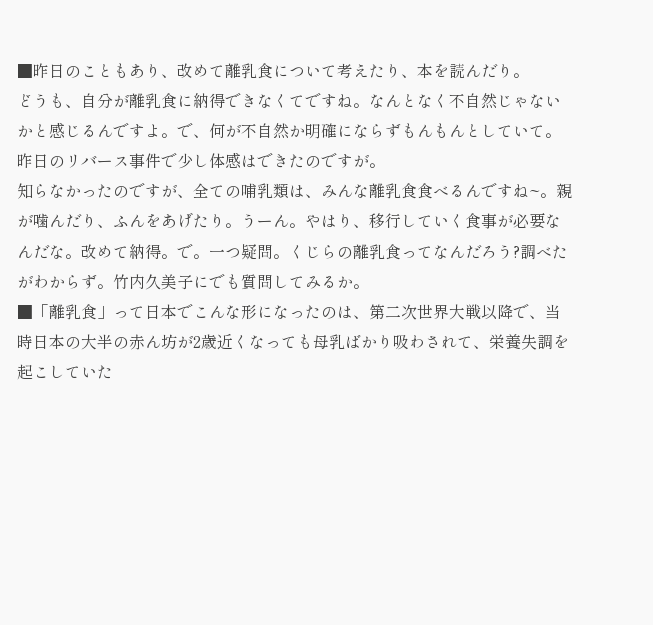■昨日のこともあり、改めて離乳食について考えたり、本を読んだり。
どうも、自分が離乳食に納得できなくてですね。なんとなく不自然じゃないかと感じるんですよ。で、何が不自然か明確にならずもんもんとしていて。
昨日のリバース事件で少し体感はできたのですが。
知らなかったのですが、全ての哺乳類は、みんな離乳食食べるんですね~。親が噛んだり、ふんをあげたり。うーん。やはり、移行していく食事が必要なんだな。改めて納得。で。一つ疑問。くじらの離乳食ってなんだろう?調べたがわからず。竹内久美子にでも質問してみるか。
■「離乳食」って日本でこんな形になったのは、第二次世界大戦以降で、当時日本の大半の赤ん坊が2歳近くなっても母乳ばかり吸わされて、栄養失調を起こしていた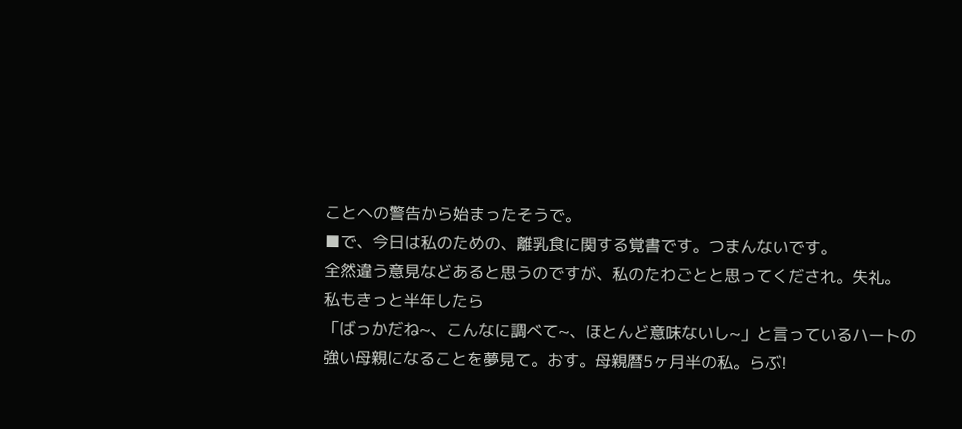ことへの警告から始まったそうで。
■で、今日は私のための、離乳食に関する覚書です。つまんないです。
全然違う意見などあると思うのですが、私のたわごとと思ってくだされ。失礼。
私もきっと半年したら
「ばっかだね~、こんなに調べて~、ほとんど意味ないし~」と言っているハートの強い母親になることを夢見て。おす。母親暦5ヶ月半の私。らぶ!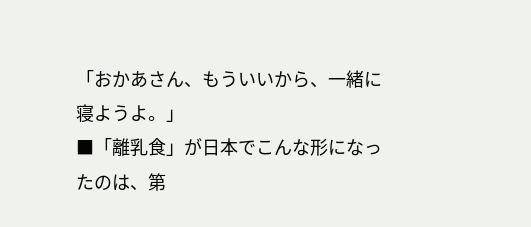「おかあさん、もういいから、一緒に寝ようよ。」
■「離乳食」が日本でこんな形になったのは、第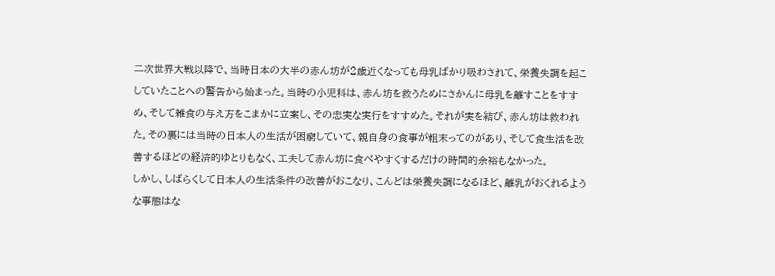二次世界大戦以降で、当時日本の大半の赤ん坊が2歳近くなっても母乳ばかり吸わされて、栄養失調を起こしていたことへの警告から始まった。当時の小児科は、赤ん坊を救うためにさかんに母乳を離すことをすすめ、そして雑食の与え方をこまかに立案し、その忠実な実行をすすめた。それが実を結び、赤ん坊は救われた。その裏には当時の日本人の生活が困窮していて、親自身の食事が粗末ってのがあり、そして食生活を改善するほどの経済的ゆとりもなく、工夫して赤ん坊に食べやすくするだけの時間的余裕もなかった。
しかし、しばらくして日本人の生活条件の改善がおこなり、こんどは栄養失調になるほど、離乳がおくれるような事態はな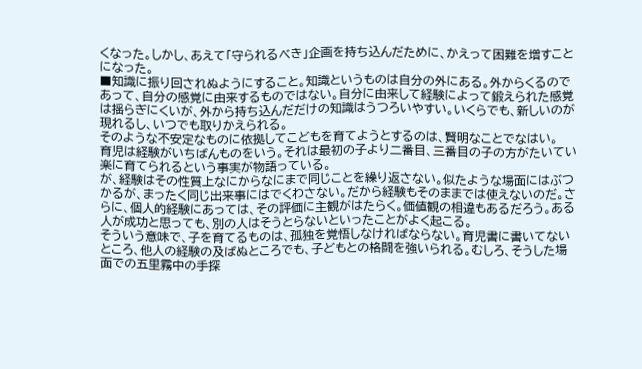くなった。しかし、あえて「守られるべき」企画を持ち込んだために、かえって困難を増すことになった。
■知識に振り回されぬようにすること。知識というものは自分の外にある。外からくるのであって、自分の感覚に由来するものではない。自分に由来して経験によって鍛えられた感覚は揺らぎにくいが、外から持ち込んだだけの知識はうつろいやすい。いくらでも、新しいのが現れるし、いつでも取りかえられる。
そのような不安定なものに依拠してこどもを育てようとするのは、賢明なことでなはい。
育児は経験がいちばんものをいう。それは最初の子より二番目、三番目の子の方がたいてい楽に育てられるという事実が物語っている。
が、経験はその性質上なにからなにまで同じことを繰り返さない。似たような場面にはぶつかるが、まったく同じ出来事にはでくわさない。だから経験もそのままでは使えないのだ。さらに、個人的経験にあっては、その評価に主観がはたらく。価値観の相違もあるだろう。ある人が成功と思っても、別の人はそうとらないといったことがよく起こる。
そういう意味で、子を育てるものは、孤独を覚悟しなければならない。育児書に書いてないところ、他人の経験の及ばぬところでも、子どもとの格闘を強いられる。むしろ、そうした場面での五里霧中の手探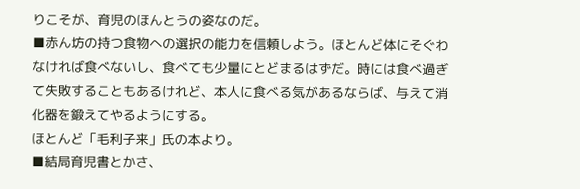りこそが、育児のほんとうの姿なのだ。
■赤ん坊の持つ食物への選択の能力を信頼しよう。ほとんど体にそぐわなければ食べないし、食べても少量にとどまるはずだ。時には食べ過ぎて失敗することもあるけれど、本人に食べる気があるならば、与えて消化器を鍛えてやるようにする。
ほとんど「毛利子来」氏の本より。
■結局育児書とかさ、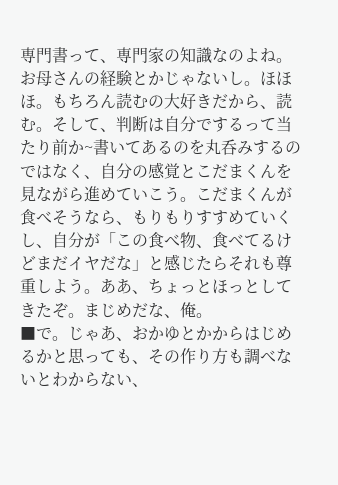専門書って、専門家の知識なのよね。お母さんの経験とかじゃないし。ほほほ。もちろん読むの大好きだから、読む。そして、判断は自分でするって当たり前か~書いてあるのを丸呑みするのではなく、自分の感覚とこだまくんを見ながら進めていこう。こだまくんが食べそうなら、もりもりすすめていくし、自分が「この食べ物、食べてるけどまだイヤだな」と感じたらそれも尊重しよう。ああ、ちょっとほっとしてきたぞ。まじめだな、俺。
■で。じゃあ、おかゆとかからはじめるかと思っても、その作り方も調べないとわからない、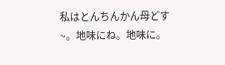私はとんちんかん母どす~。地味にね。地味に。